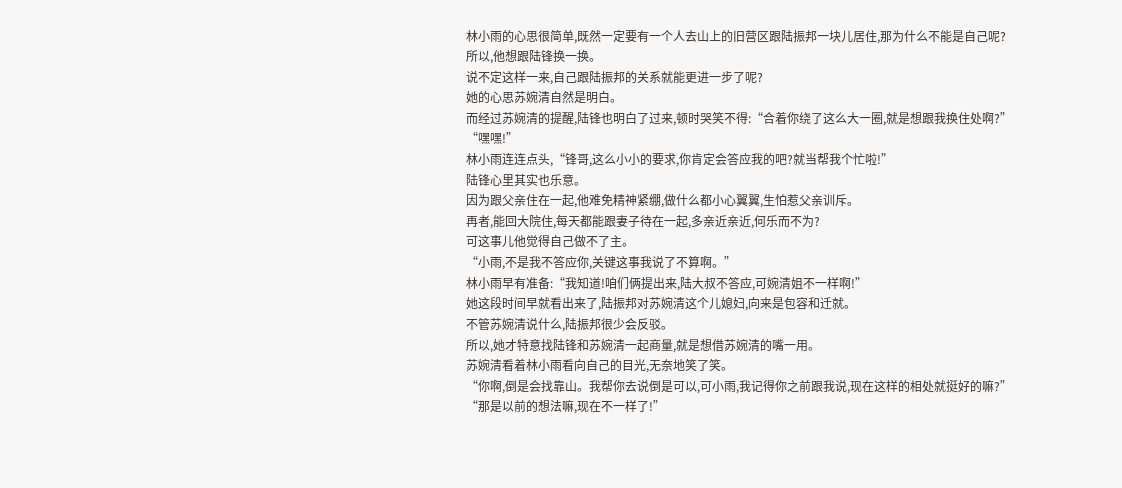林小雨的心思很简单,既然一定要有一个人去山上的旧营区跟陆振邦一块儿居住,那为什么不能是自己呢?
所以,他想跟陆锋换一换。
说不定这样一来,自己跟陆振邦的关系就能更进一步了呢?
她的心思苏婉清自然是明白。
而经过苏婉清的提醒,陆锋也明白了过来,顿时哭笑不得:“合着你绕了这么大一圈,就是想跟我换住处啊?”
“嘿嘿!”
林小雨连连点头,“锋哥,这么小小的要求,你肯定会答应我的吧?就当帮我个忙啦!”
陆锋心里其实也乐意。
因为跟父亲住在一起,他难免精神紧绷,做什么都小心翼翼,生怕惹父亲训斥。
再者,能回大院住,每天都能跟妻子待在一起,多亲近亲近,何乐而不为?
可这事儿他觉得自己做不了主。
“小雨,不是我不答应你,关键这事我说了不算啊。”
林小雨早有准备:“我知道!咱们俩提出来,陆大叔不答应,可婉清姐不一样啊!”
她这段时间早就看出来了,陆振邦对苏婉清这个儿媳妇,向来是包容和迁就。
不管苏婉清说什么,陆振邦很少会反驳。
所以,她才特意找陆锋和苏婉清一起商量,就是想借苏婉清的嘴一用。
苏婉清看着林小雨看向自己的目光,无奈地笑了笑。
“你啊,倒是会找靠山。我帮你去说倒是可以,可小雨,我记得你之前跟我说,现在这样的相处就挺好的嘛?”
“那是以前的想法嘛,现在不一样了!”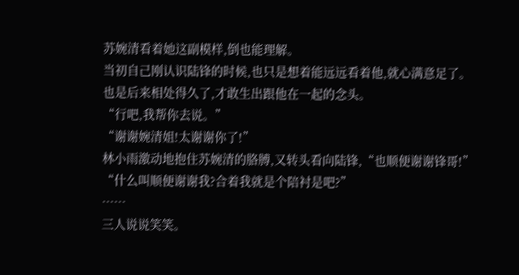苏婉清看着她这副模样,倒也能理解。
当初自己刚认识陆锋的时候,也只是想着能远远看着他,就心满意足了。
也是后来相处得久了,才敢生出跟他在一起的念头。
“行吧,我帮你去说。”
“谢谢婉清姐!太谢谢你了!”
林小雨激动地抱住苏婉清的胳膊,又转头看向陆锋,“也顺便谢谢锋哥!”
“什么叫顺便谢谢我?合着我就是个陪衬是吧?”
……
三人说说笑笑。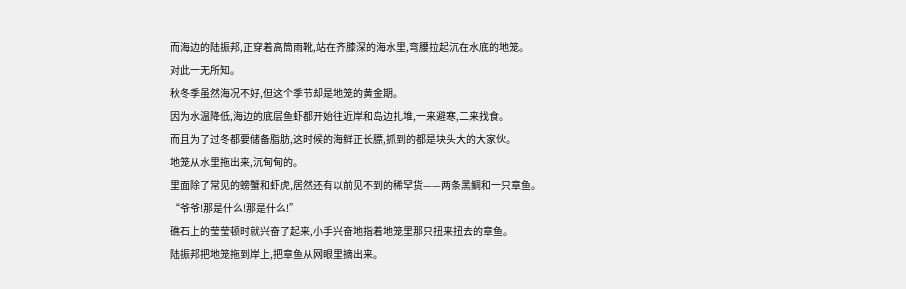而海边的陆振邦,正穿着高筒雨靴,站在齐膝深的海水里,弯腰拉起沉在水底的地笼。
对此一无所知。
秋冬季虽然海况不好,但这个季节却是地笼的黄金期。
因为水温降低,海边的底层鱼虾都开始往近岸和岛边扎堆,一来避寒,二来找食。
而且为了过冬都要储备脂肪,这时候的海鲜正长膘,抓到的都是块头大的大家伙。
地笼从水里拖出来,沉甸甸的。
里面除了常见的螃蟹和虾虎,居然还有以前见不到的稀罕货——两条黑鲷和一只章鱼。
“爷爷!那是什么!那是什么!”
礁石上的莹莹顿时就兴奋了起来,小手兴奋地指着地笼里那只扭来扭去的章鱼。
陆振邦把地笼拖到岸上,把章鱼从网眼里摘出来。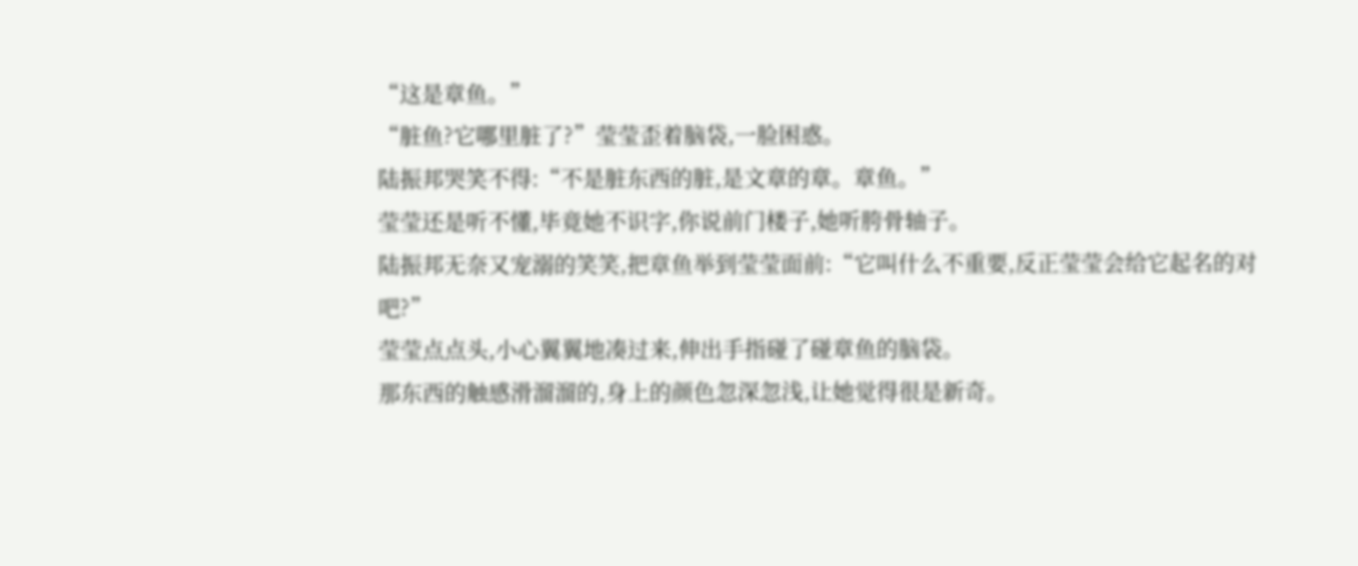“这是章鱼。”
“脏鱼?它哪里脏了?”莹莹歪着脑袋,一脸困惑。
陆振邦哭笑不得:“不是脏东西的脏,是文章的章。章鱼。”
莹莹还是听不懂,毕竟她不识字,你说前门楼子,她听胯骨轴子。
陆振邦无奈又宠溺的笑笑,把章鱼举到莹莹面前:“它叫什么不重要,反正莹莹会给它起名的对吧?”
莹莹点点头,小心翼翼地凑过来,伸出手指碰了碰章鱼的脑袋。
那东西的触感滑溜溜的,身上的颜色忽深忽浅,让她觉得很是新奇。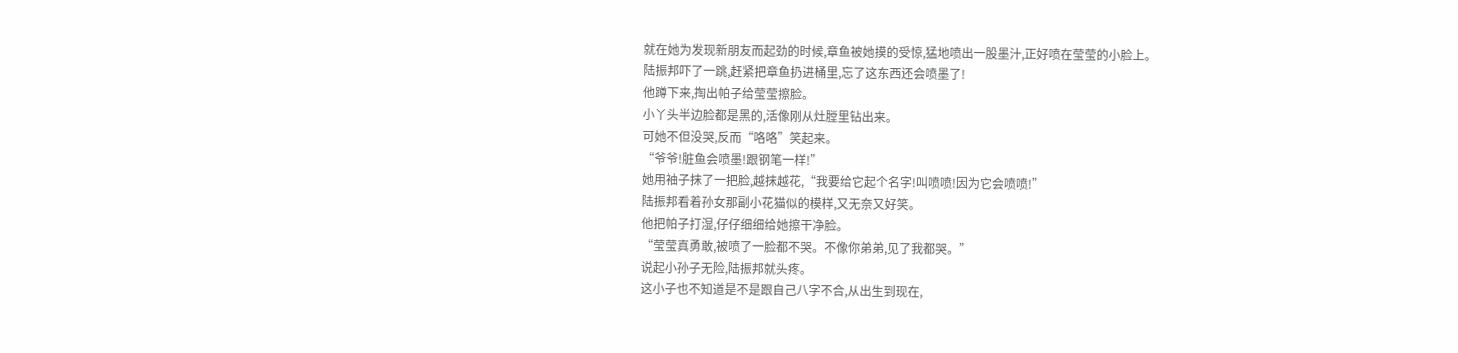就在她为发现新朋友而起劲的时候,章鱼被她摸的受惊,猛地喷出一股墨汁,正好喷在莹莹的小脸上。
陆振邦吓了一跳,赶紧把章鱼扔进桶里,忘了这东西还会喷墨了!
他蹲下来,掏出帕子给莹莹擦脸。
小丫头半边脸都是黑的,活像刚从灶膛里钻出来。
可她不但没哭,反而“咯咯”笑起来。
“爷爷!脏鱼会喷墨!跟钢笔一样!”
她用袖子抹了一把脸,越抹越花,“我要给它起个名字!叫喷喷!因为它会喷喷!”
陆振邦看着孙女那副小花猫似的模样,又无奈又好笑。
他把帕子打湿,仔仔细细给她擦干净脸。
“莹莹真勇敢,被喷了一脸都不哭。不像你弟弟,见了我都哭。”
说起小孙子无险,陆振邦就头疼。
这小子也不知道是不是跟自己八字不合,从出生到现在,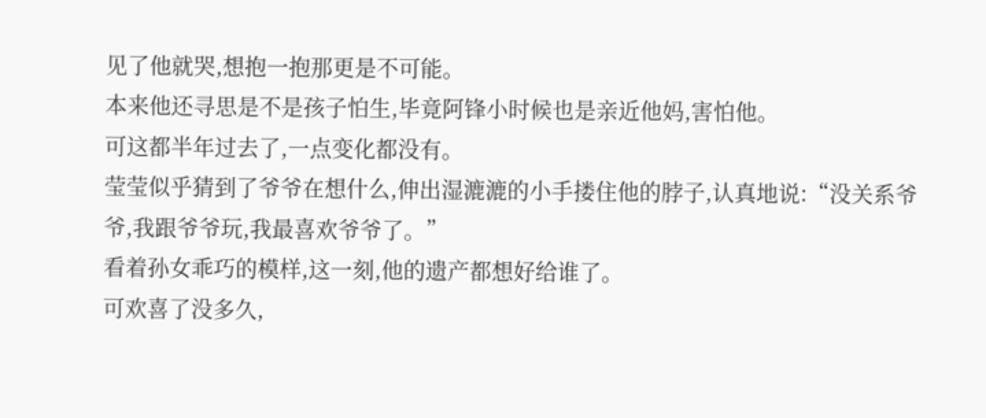见了他就哭,想抱一抱那更是不可能。
本来他还寻思是不是孩子怕生,毕竟阿锋小时候也是亲近他妈,害怕他。
可这都半年过去了,一点变化都没有。
莹莹似乎猜到了爷爷在想什么,伸出湿漉漉的小手搂住他的脖子,认真地说:“没关系爷爷,我跟爷爷玩,我最喜欢爷爷了。”
看着孙女乖巧的模样,这一刻,他的遗产都想好给谁了。
可欢喜了没多久,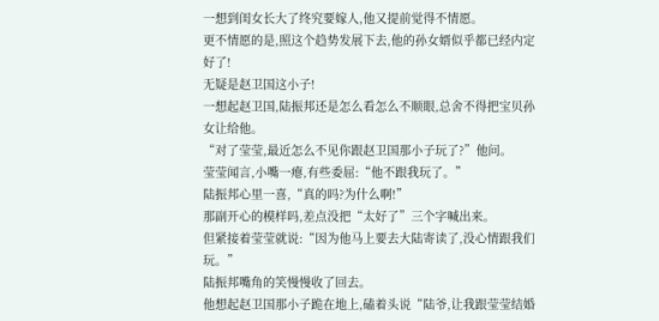一想到闺女长大了终究要嫁人,他又提前觉得不情愿。
更不情愿的是,照这个趋势发展下去,他的孙女婿似乎都已经内定好了!
无疑是赵卫国这小子!
一想起赵卫国,陆振邦还是怎么看怎么不顺眼,总舍不得把宝贝孙女让给他。
“对了莹莹,最近怎么不见你跟赵卫国那小子玩了?”他问。
莹莹闻言,小嘴一瘪,有些委屈:“他不跟我玩了。”
陆振邦心里一喜,“真的吗?为什么啊!”
那副开心的模样吗,差点没把“太好了”三个字喊出来。
但紧接着莹莹就说:“因为他马上要去大陆寄读了,没心情跟我们玩。”
陆振邦嘴角的笑慢慢收了回去。
他想起赵卫国那小子跪在地上,磕着头说“陆爷,让我跟莹莹结婚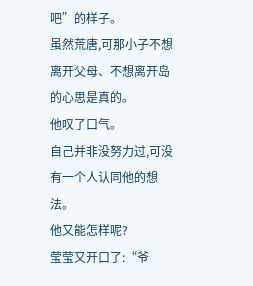吧”的样子。
虽然荒唐,可那小子不想离开父母、不想离开岛的心思是真的。
他叹了口气。
自己并非没努力过,可没有一个人认同他的想法。
他又能怎样呢?
莹莹又开口了:“爷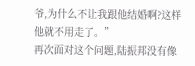爷,为什么不让我跟他结婚啊?这样他就不用走了。”
再次面对这个问题,陆振邦没有像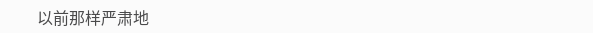以前那样严肃地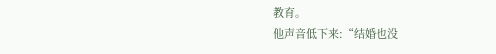教育。
他声音低下来:“结婚也没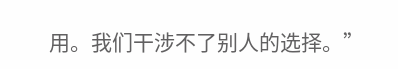用。我们干涉不了别人的选择。”